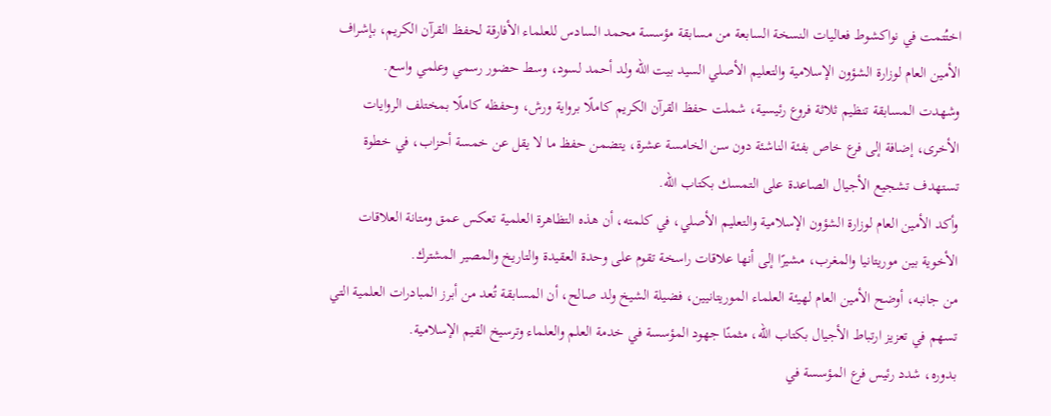اختُتمت في نواكشوط فعاليات النسخة السابعة من مسابقة مؤسسة محمد السادس للعلماء الأفارقة لحفظ القرآن الكريم، بإشراف الأمين العام لوزارة الشؤون الإسلامية والتعليم الأصلي السيد بيت الله ولد أحمد لسود، وسط حضور رسمي وعلمي واسع.
وشهدت المسابقة تنظيم ثلاثة فروع رئيسية، شملت حفظ القرآن الكريم كاملًا برواية ورش، وحفظه كاملًا بمختلف الروايات الأخرى، إضافة إلى فرع خاص بفئة الناشئة دون سن الخامسة عشرة، يتضمن حفظ ما لا يقل عن خمسة أحزاب، في خطوة تستهدف تشجيع الأجيال الصاعدة على التمسك بكتاب الله.
وأكد الأمين العام لوزارة الشؤون الإسلامية والتعليم الأصلي، في كلمته، أن هذه التظاهرة العلمية تعكس عمق ومتانة العلاقات الأخوية بين موريتانيا والمغرب، مشيرًا إلى أنها علاقات راسخة تقوم على وحدة العقيدة والتاريخ والمصير المشترك.
من جانبه، أوضح الأمين العام لهيئة العلماء الموريتانيين، فضيلة الشيخ ولد صالح، أن المسابقة تُعد من أبرز المبادرات العلمية التي تسهم في تعزيز ارتباط الأجيال بكتاب الله، مثمنًا جهود المؤسسة في خدمة العلم والعلماء وترسيخ القيم الإسلامية.
بدوره، شدد رئيس فرع المؤسسة في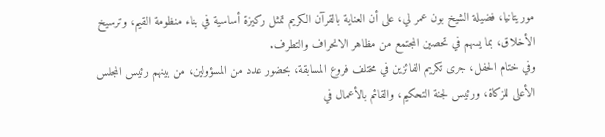موريتانيا، فضيلة الشيخ بون عمر لي، على أن العناية بالقرآن الكريم تمثل ركيزة أساسية في بناء منظومة القيم، وترسيخ الأخلاق، بما يسهم في تحصين المجتمع من مظاهر الانحراف والتطرف.
وفي ختام الحفل، جرى تكريم الفائزين في مختلف فروع المسابقة، بحضور عدد من المسؤولين، من بينهم رئيس المجلس الأعلى للزكاة، ورئيس لجنة التحكيم، والقائم بالأعمال في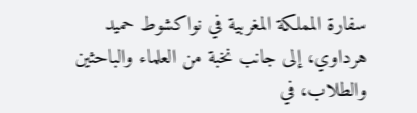سفارة المملكة المغربية في نواكشوط حميد هرداوي، إلى جانب نخبة من العلماء والباحثين والطلاب، في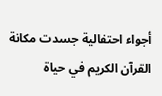أجواء احتفالية جسدت مكانة القرآن الكريم في حياة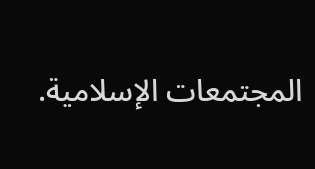المجتمعات الإسلامية.